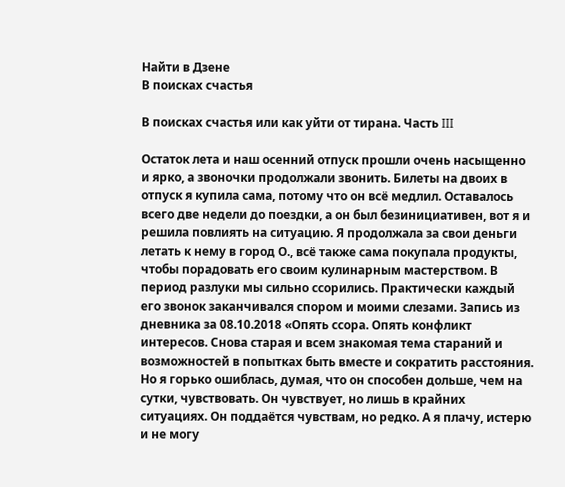Найти в Дзене
В поисках счастья

В поисках счастья или как уйти от тирана. Часть III

Остаток лета и наш осенний отпуск прошли очень насыщенно и ярко, а звоночки продолжали звонить. Билеты на двоих в отпуск я купила сама, потому что он всё медлил. Оставалось всего две недели до поездки, а он был безинициативен, вот я и решила повлиять на ситуацию. Я продолжала за свои деньги летать к нему в город О., всё также сама покупала продукты, чтобы порадовать его своим кулинарным мастерством. В период разлуки мы сильно ссорились. Практически каждый его звонок заканчивался спором и моими слезами. Запись из дневника за 08.10.2018 «Опять ссора. Опять конфликт интересов. Снова старая и всем знакомая тема стараний и возможностей в попытках быть вместе и сократить расстояния. Но я горько ошиблась, думая, что он способен дольше, чем на сутки, чувствовать. Он чувствует, но лишь в крайних ситуациях. Он поддаётся чувствам, но редко. А я плачу, истерю и не могу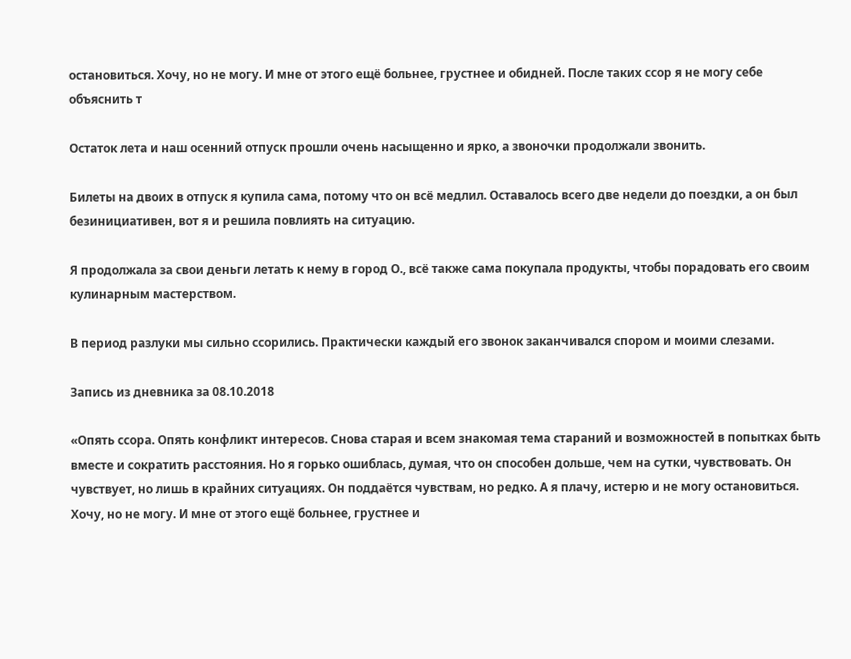остановиться. Хочу, но не могу. И мне от этого ещё больнее, грустнее и обидней. После таких ссор я не могу себе объяснить т

Остаток лета и наш осенний отпуск прошли очень насыщенно и ярко, а звоночки продолжали звонить.

Билеты на двоих в отпуск я купила сама, потому что он всё медлил. Оставалось всего две недели до поездки, а он был безинициативен, вот я и решила повлиять на ситуацию.

Я продолжала за свои деньги летать к нему в город О., всё также сама покупала продукты, чтобы порадовать его своим кулинарным мастерством.

В период разлуки мы сильно ссорились. Практически каждый его звонок заканчивался спором и моими слезами.

Запись из дневника за 08.10.2018

«Опять ссора. Опять конфликт интересов. Снова старая и всем знакомая тема стараний и возможностей в попытках быть вместе и сократить расстояния. Но я горько ошиблась, думая, что он способен дольше, чем на сутки, чувствовать. Он чувствует, но лишь в крайних ситуациях. Он поддаётся чувствам, но редко. А я плачу, истерю и не могу остановиться. Хочу, но не могу. И мне от этого ещё больнее, грустнее и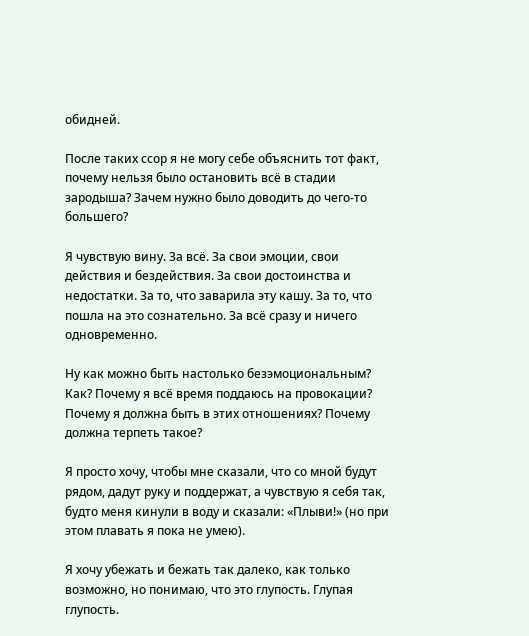обидней.

После таких ссор я не могу себе объяснить тот факт, почему нельзя было остановить всё в стадии зародыша? Зачем нужно было доводить до чего-то большего?

Я чувствую вину. За всё. За свои эмоции, свои действия и бездействия. За свои достоинства и недостатки. За то, что заварила эту кашу. За то, что пошла на это сознательно. За всё сразу и ничего одновременно.

Ну как можно быть настолько безэмоциональным? Как? Почему я всё время поддаюсь на провокации? Почему я должна быть в этих отношениях? Почему должна терпеть такое?

Я просто хочу, чтобы мне сказали, что со мной будут рядом, дадут руку и поддержат, а чувствую я себя так, будто меня кинули в воду и сказали: «Плыви!» (но при этом плавать я пока не умею).

Я хочу убежать и бежать так далеко, как только возможно, но понимаю, что это глупость. Глупая глупость.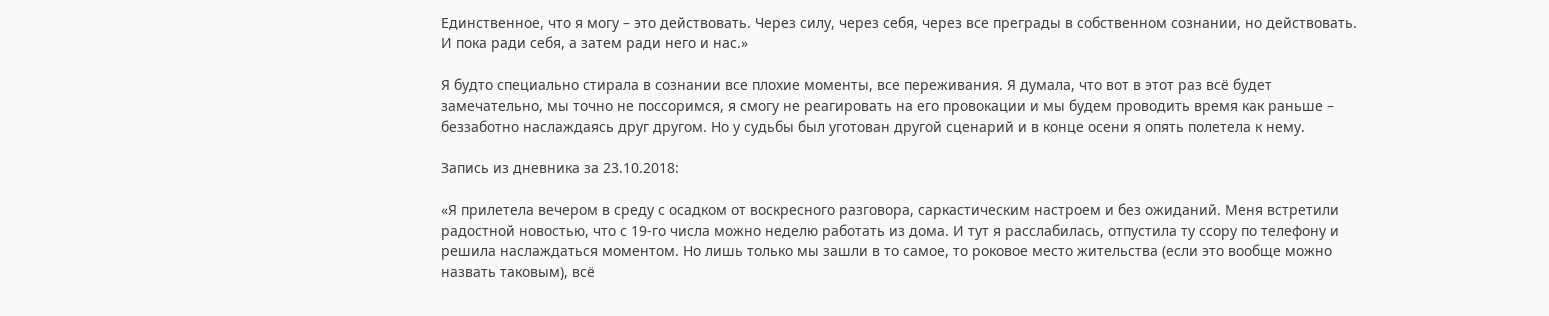Единственное, что я могу – это действовать. Через силу, через себя, через все преграды в собственном сознании, но действовать. И пока ради себя, а затем ради него и нас.»

Я будто специально стирала в сознании все плохие моменты, все переживания. Я думала, что вот в этот раз всё будет замечательно, мы точно не поссоримся, я смогу не реагировать на его провокации и мы будем проводить время как раньше – беззаботно наслаждаясь друг другом. Но у судьбы был уготован другой сценарий и в конце осени я опять полетела к нему.

Запись из дневника за 23.10.2018:

«Я прилетела вечером в среду с осадком от воскресного разговора, саркастическим настроем и без ожиданий. Меня встретили радостной новостью, что с 19-го числа можно неделю работать из дома. И тут я расслабилась, отпустила ту ссору по телефону и решила наслаждаться моментом. Но лишь только мы зашли в то самое, то роковое место жительства (если это вообще можно назвать таковым), всё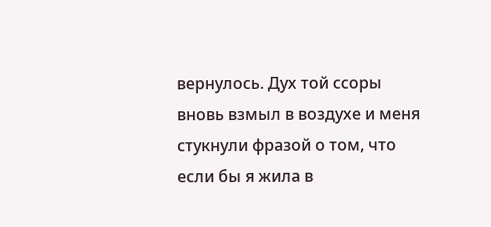вернулось. Дух той ссоры вновь взмыл в воздухе и меня стукнули фразой о том, что если бы я жила в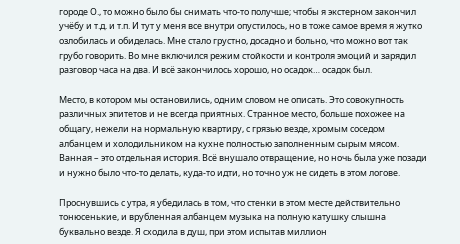городе О., то можно было бы снимать что-то получше; чтобы я экстерном закончил учёбу и т.д. и т.п. И тут у меня все внутри опустилось, но в тоже самое время я жутко озлобилась и обиделась. Мне стало грустно, досадно и больно, что можно вот так грубо говорить. Во мне включился режим стойкости и контроля эмоций и зарядил разговор часа на два. И всё закончилось хорошо, но осадок… осадок был.

Место, в котором мы остановились, одним словом не описать. Это совокупность различных эпитетов и не всегда приятных. Странное место, больше похожее на общагу, нежели на нормальную квартиру, с грязью везде, хромым соседом албанцем и холодильником на кухне полностью заполненным сырым мясом. Ванная – это отдельная история. Всё внушало отвращение, но ночь была уже позади и нужно было что-то делать, куда-то идти, но точно уж не сидеть в этом логове.

Проснувшись с утра, я убедилась в том, что стенки в этом месте действительно тонюсенькие, и врубленная албанцем музыка на полную катушку слышна буквально везде. Я сходила в душ, при этом испытав миллион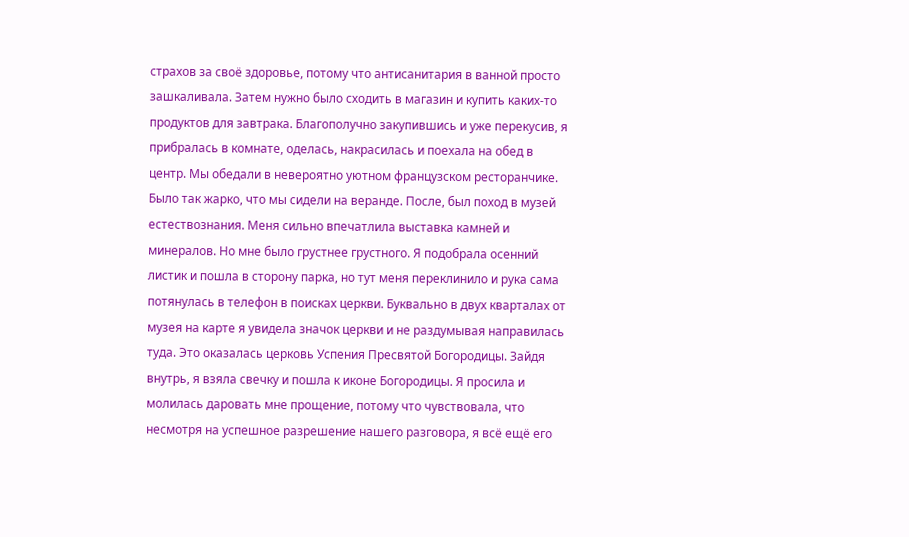страхов за своё здоровье, потому что антисанитария в ванной просто зашкаливала. Затем нужно было сходить в магазин и купить каких-то продуктов для завтрака. Благополучно закупившись и уже перекусив, я прибралась в комнате, оделась, накрасилась и поехала на обед в центр. Мы обедали в невероятно уютном французском ресторанчике. Было так жарко, что мы сидели на веранде. После, был поход в музей естествознания. Меня сильно впечатлила выставка камней и минералов. Но мне было грустнее грустного. Я подобрала осенний листик и пошла в сторону парка, но тут меня переклинило и рука сама потянулась в телефон в поисках церкви. Буквально в двух кварталах от музея на карте я увидела значок церкви и не раздумывая направилась туда. Это оказалась церковь Успения Пресвятой Богородицы. Зайдя внутрь, я взяла свечку и пошла к иконе Богородицы. Я просила и молилась даровать мне прощение, потому что чувствовала, что несмотря на успешное разрешение нашего разговора, я всё ещё его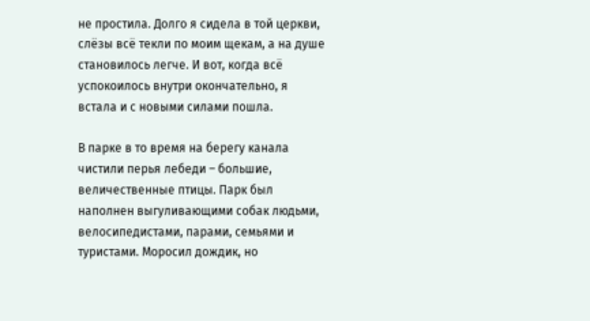не простила. Долго я сидела в той церкви, слёзы всё текли по моим щекам, а на душе становилось легче. И вот, когда всё успокоилось внутри окончательно, я встала и с новыми силами пошла.

В парке в то время на берегу канала чистили перья лебеди – большие, величественные птицы. Парк был наполнен выгуливающими собак людьми, велосипедистами, парами, семьями и туристами. Моросил дождик, но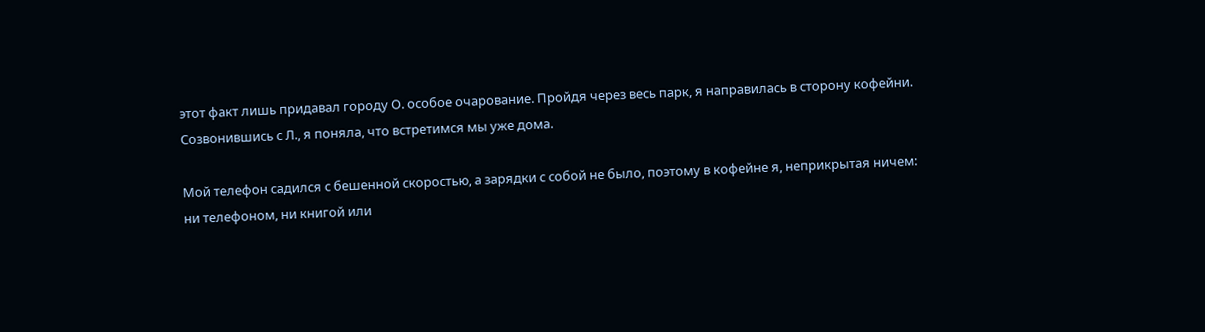этот факт лишь придавал городу О. особое очарование. Пройдя через весь парк, я направилась в сторону кофейни. Созвонившись с Л., я поняла, что встретимся мы уже дома.

Мой телефон садился с бешенной скоростью, а зарядки с собой не было, поэтому в кофейне я, неприкрытая ничем: ни телефоном, ни книгой или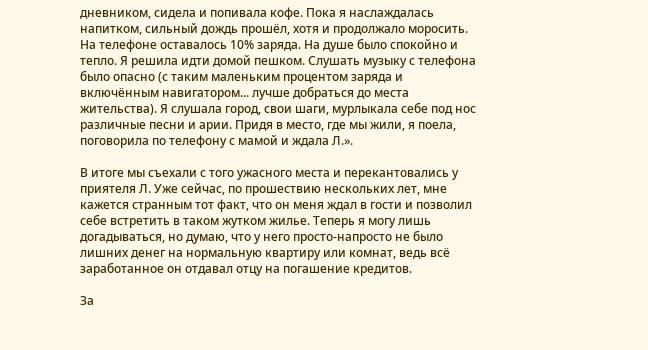дневником, сидела и попивала кофе. Пока я наслаждалась напитком, сильный дождь прошёл, хотя и продолжало моросить. На телефоне оставалось 10% заряда. На душе было спокойно и тепло. Я решила идти домой пешком. Слушать музыку с телефона было опасно (с таким маленьким процентом заряда и включённым навигатором... лучше добраться до места жительства). Я слушала город, свои шаги, мурлыкала себе под нос различные песни и арии. Придя в место, где мы жили, я поела, поговорила по телефону с мамой и ждала Л.».

В итоге мы съехали с того ужасного места и перекантовались у приятеля Л. Уже сейчас, по прошествию нескольких лет, мне кажется странным тот факт, что он меня ждал в гости и позволил себе встретить в таком жутком жилье. Теперь я могу лишь догадываться, но думаю, что у него просто-напросто не было лишних денег на нормальную квартиру или комнат, ведь всё заработанное он отдавал отцу на погашение кредитов.

За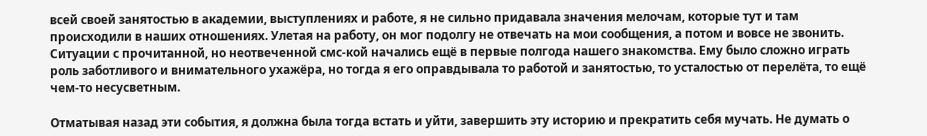всей своей занятостью в академии, выступлениях и работе, я не сильно придавала значения мелочам, которые тут и там происходили в наших отношениях. Улетая на работу, он мог подолгу не отвечать на мои сообщения, а потом и вовсе не звонить. Ситуации с прочитанной, но неотвеченной смс-кой начались ещё в первые полгода нашего знакомства. Ему было сложно играть роль заботливого и внимательного ухажёра, но тогда я его оправдывала то работой и занятостью, то усталостью от перелёта, то ещё чем-то несусветным.

Отматывая назад эти события, я должна была тогда встать и уйти, завершить эту историю и прекратить себя мучать. Не думать о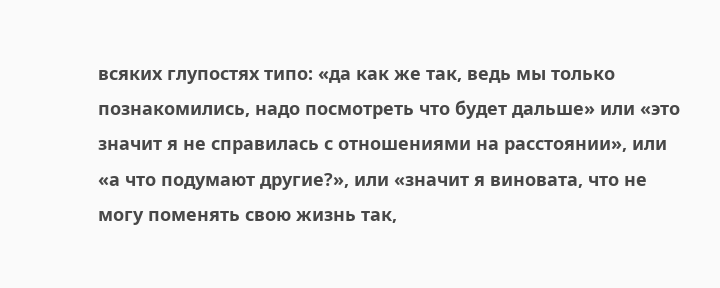всяких глупостях типо: «да как же так, ведь мы только познакомились, надо посмотреть что будет дальше» или «это значит я не справилась с отношениями на расстоянии», или «а что подумают другие?», или «значит я виновата, что не могу поменять свою жизнь так,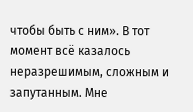чтобы быть с ним». В тот момент всё казалось неразрешимым, сложным и запутанным. Мне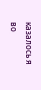казалось я во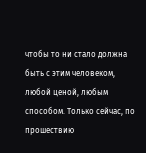чтобы то ни стало должна быть с этим человеком, любой ценой, любым способом. Только сейчас, по прошествию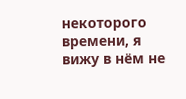некоторого времени, я вижу в нём не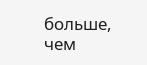больше, чем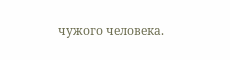чужого человека.